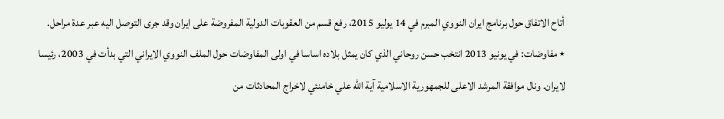أتاح الاتفاق حول برنامج ايران النووي المبرم في 14 يوليو 2015، رفع قسم من العقوبات الدولية المفروضة على ايران وقد جرى التوصل اليه عبر عدة مراحل.
٭ مفاوضات: في يونيو 2013 انتخب حسن روحاني الذي كان يمثل بلاده اساسا في اولى المفاوضات حول الملف النووي الايراني التي بدأت في 2003، رئيسا لايران. ونال موافقة المرشد الاعلى للجمهورية الاسلامية آية الله علي خامنئي لاخراج المحادثات من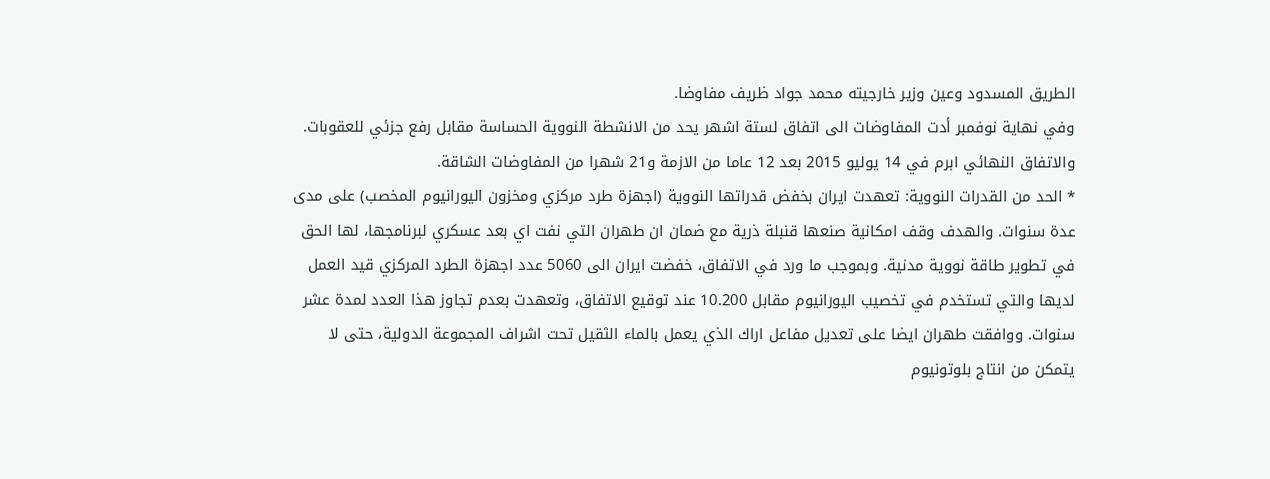الطريق المسدود وعين وزير خارجيته محمد جواد ظريف مفاوضا.
وفي نهاية نوفمبر أدت المفاوضات الى اتفاق لستة اشهر يحد من الانشطة النووية الحساسة مقابل رفع جزئي للعقوبات. والاتفاق النهائي ابرم في 14 يوليو 2015 بعد 12 عاما من الازمة و21 شهرا من المفاوضات الشاقة.
٭ الحد من القدرات النووية: تعهدت ايران بخفض قدراتها النووية (اجهزة طرد مركزي ومخزون اليورانيوم المخصب) على مدى عدة سنوات. والهدف وقف امكانية صنعها قنبلة ذرية مع ضمان ان طهران التي نفت اي بعد عسكري لبرنامجها، لها الحق في تطوير طاقة نووية مدنية. وبموجب ما ورد في الاتفاق، خفضت ايران الى 5060 عدد اجهزة الطرد المركزي قيد العمل لديها والتي تستخدم في تخصيب اليورانيوم مقابل 10.200 عند توقيع الاتفاق، وتعهدت بعدم تجاوز هذا العدد لمدة عشر سنوات. ووافقت طهران ايضا على تعديل مفاعل اراك الذي يعمل بالماء الثقيل تحت اشراف المجموعة الدولية، حتى لا يتمكن من انتاج بلوتونيوم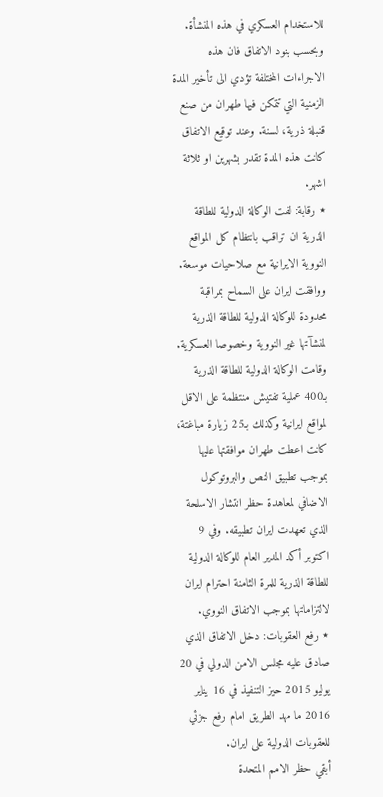للاستخدام العسكري في هذه المنشأة.
وبحسب بنود الاتفاق فان هذه الاجراءات المختلفة تؤدي الى تأخير المدة الزمنية التي تتمكن فيها طهران من صنع قنبلة ذرية، لسنة. وعند توقيع الاتفاق كانت هذه المدة تقدر بشهرين او ثلاثة اشهر.
٭ رقابة: لفت الوكالة الدولية للطاقة الذرية ان تراقب بانتظام كل المواقع النووية الايرانية مع صلاحيات موسعة.
ووافقت ايران على السماح بمراقبة محدودة للوكالة الدولية للطاقة الذرية لمنشآتها غير النووية وخصوصا العسكرية.
وقامت الوكالة الدولية للطاقة الذرية بـ400 عملية تفتيش منتظمة على الاقل لمواقع ايرانية وكذلك بـ25 زيارة مباغتة، كانت اعطت طهران موافقتها عليها بموجب تطبيق النص والبروتوكول الاضافي لمعاهدة حظر انتشار الاسلحة الذي تعهدت ايران تطبيقه. وفي 9 اكتوبر أكد المدير العام للوكالة الدولية للطاقة الذرية للمرة الثامنة احترام ايران لالتزاماتها بموجب الاتفاق النووي.
٭ رفع العقوبات: دخل الاتفاق الذي صادق عليه مجلس الامن الدولي في 20 يوليو 2015 حيز التنفيذ في 16 يناير 2016 ما مهد الطريق امام رفع جزئي للعقوبات الدولية على ايران.
أبقي حظر الامم المتحدة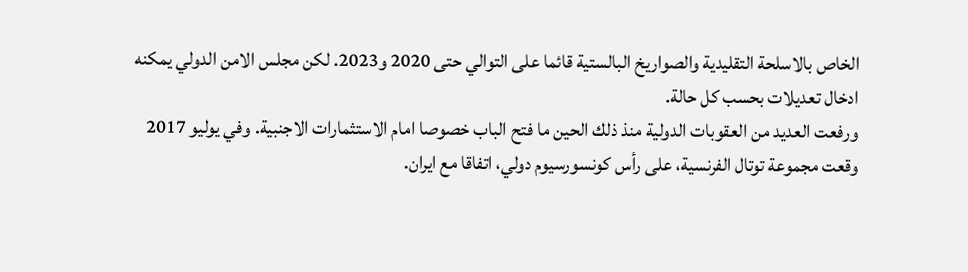الخاص بالاسلحة التقليدية والصواريخ البالستية قائما على التوالي حتى 2020 و2023. لكن مجلس الامن الدولي يمكنه ادخال تعديلات بحسب كل حالة.
ورفعت العديد من العقوبات الدولية منذ ذلك الحين ما فتح الباب خصوصا امام الاستثمارات الاجنبية. وفي يوليو 2017 وقعت مجموعة توتال الفرنسية، على رأس كونسورسيوم دولي، اتفاقا مع ايران.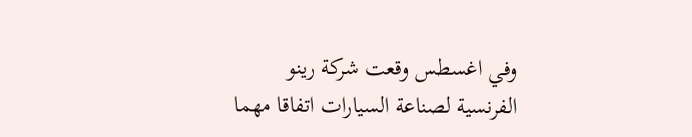وفي اغسطس وقعت شركة رينو الفرنسية لصناعة السيارات اتفاقا مهما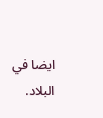ايضا في البلاد.